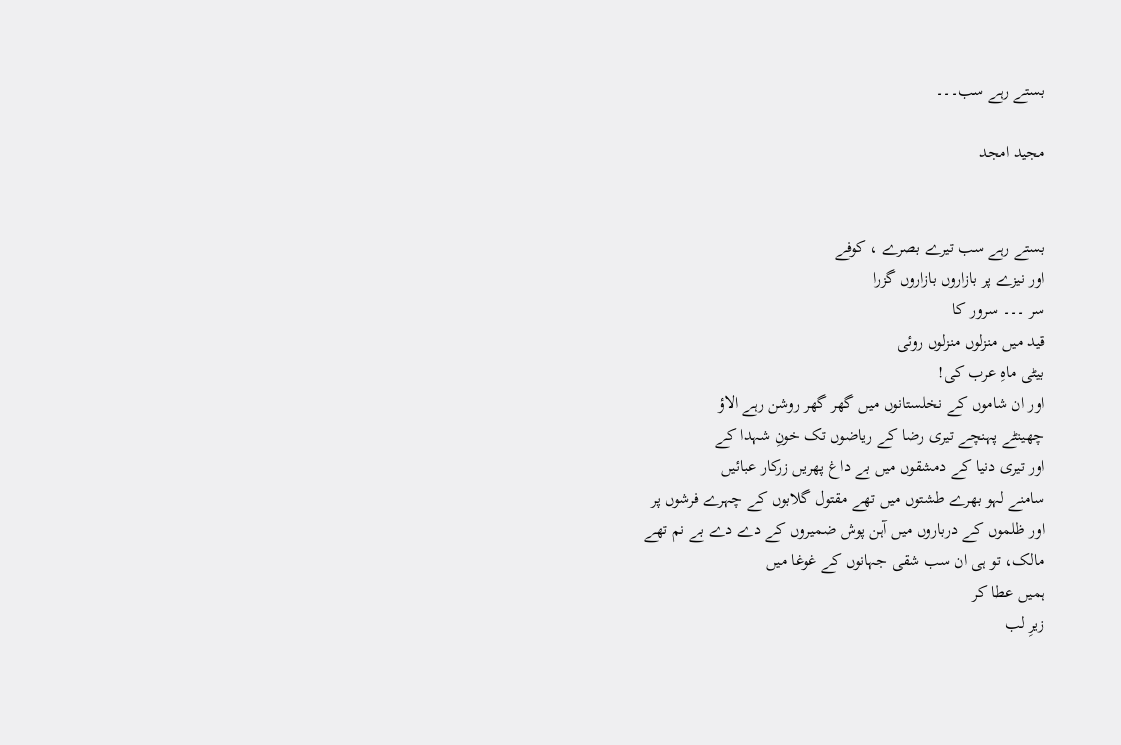بستے رہے سب۔۔۔

مجید امجد


بستے رہے سب تیرے بصرے ، کوفے
اور نیزے پر بازاروں بازاروں گزرا
سر ۔۔۔ سرور کا
قید میں منزلوں منزلوں روئی
بیٹی ماہِ عرب کی!
اور ان شاموں کے نخلستانوں میں گھر گھر روشن رہے الاؤ
چھینٹے پہنچے تیری رضا کے ریاضوں تک خونِ شہدا کے
اور تیری دنیا کے دمشقوں میں بے داغ پھریں زرکار عبائیں
سامنے لہو بھرے طشتوں میں تھے مقتول گلابوں کے چہرے فرشوں پر
اور ظلموں کے درباروں میں آہن پوش ضمیروں کے دے دے بے نم تھے
مالک، تو ہی ان سب شقی جہانوں کے غوغا میں
ہمیں عطا کر
زیرِ لب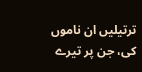ترتیلیں ان ناموں کی، جن پر تیرے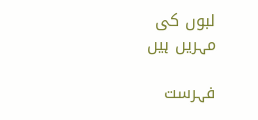لبوں کی مہریں ہیں

فہرست